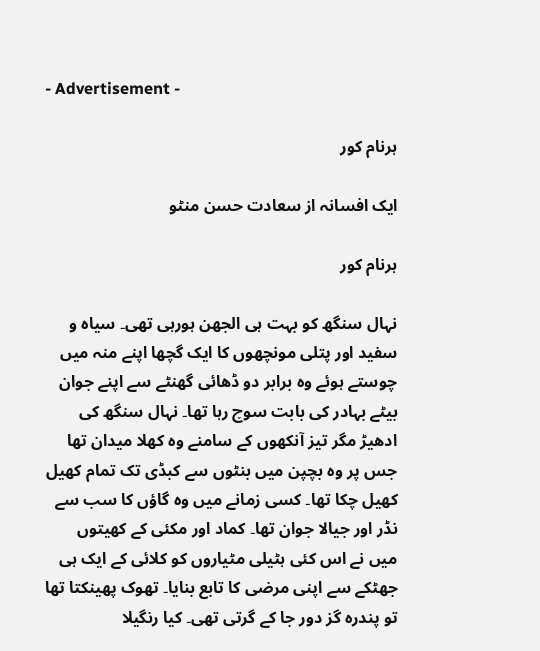- Advertisement -

ہرنام کور

ایک افسانہ از سعادت حسن منٹو

ہرنام کور

نہال سنگھ کو بہت ہی الجھن ہورہی تھی۔ سیاہ و سفید اور پتلی مونچھوں کا ایک گچھا اپنے منہ میں چوستے ہوئے وہ برابر دو ڈھائی گھنٹے سے اپنے جوان بیٹے بہادر کی بابت سوچ رہا تھا۔ نہال سنگھ کی ادھیڑ مگر تیز آنکھوں کے سامنے وہ کھلا میدان تھا جس پر وہ بچپن میں بنٹوں سے کبڈی تک تمام کھیل کھیل چکا تھا۔ کسی زمانے میں وہ گاؤں کا سب سے نڈر اور جیالا جوان تھا۔ کماد اور مکئی کے کھیتوں میں نے اس کئی ہٹیلی مٹیاروں کو کلائی کے ایک ہی جھٹکے سے اپنی مرضی کا تابع بنایا۔ تھوک پھینکتا تھا تو پندرہ گز دور جا کے گرتی تھی۔ کیا رنگیلا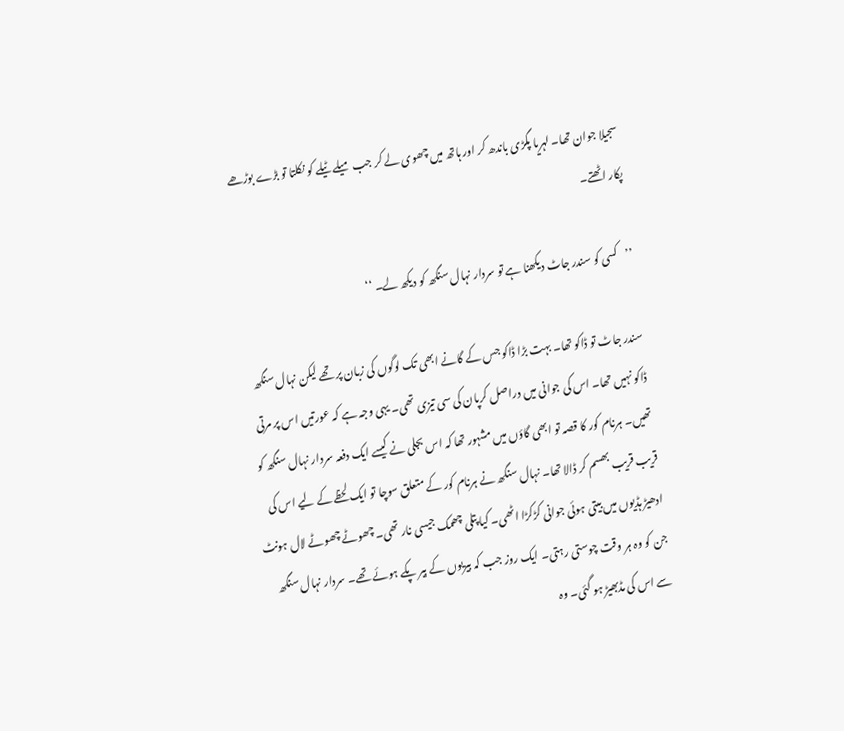سجیلا جوان تھا۔ لہریا پگڑی باندھ کر اور ہاتھ میں چھوی لے کر جب میلے ٹیلے کو نکلتا تو بڑے بوڑھے پکار اٹھتے۔

’’کسی کو سندر جاٹ دیکھنا ہے تو سردار نہال سنگھ کو دیکھ لے۔ ‘‘

سندر جاٹ تو ڈاکو تھا۔ بہت بڑا ڈاکو جس کے گانے ابھی تک لوگوں کی زبان پر تھے لیکن نہال سنگھ ڈاکو نہیں تھا۔ اس کی جوانی میں دراصل کرپان کی سی تیزی تھی۔ یہی وجہ ہے کہ عورتیں اس پر مرتی تھیں۔ ہرنام کور کا قصہ تو ابھی گاؤں میں مشہور تھا کہ اس بجلی نے کیسے ایک دفعہ سردار نہال سنگھ کو قریب قریب بھسم کر ڈالا تھا۔ نہال سنگھ نے ہرنام کور کے متعلق سوچا تو ایک لحظے کے لیے اس کی ادھیڑ ہڈیوں میں بیتی ہوئی جوانی کڑکڑا اٹھی۔ کیا پتلی چھمک جیسی نار تھی۔ چھوٹے چھوٹے لال ہونٹ جن کو وہ ہر وقت چوستی رہتی۔ ایک روز جب کہ بیریوں کے بیر پکے ہوئے تھے۔ سردار نہال سنگھ سے اس کی مڈبھیڑ ہو گئی۔ وہ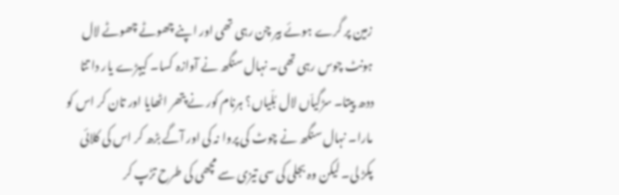زمین پر گرے ہوئے بیر چن رہی تھی اور اپنے چھوٹے چھوٹے لال ہونٹ چوس رہی تھی۔ نہال سنگھ نے آوازہ کسا۔ کیہڑے یار دا تتا ددھ پیتا۔ سڑگیاّں لال بُلّیاں؟ ہرنام کور نے پتھر اٹھایا اور تان کر اس کو مارا۔ نہال سنگھ نے چوٹ کی پروا نہ کی اور آگے بڑھ کر اس کی کلائی پکڑ لی۔ لیکن وہ بجلی کی سی تیزی سے مچھی کی طرح تڑپ کر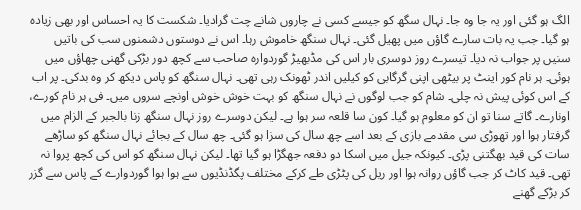الگ ہو گئی اور یہ جا وہ جا۔ نہال سگھ کو جیسے کسی نے چاروں شانے چت گرادیا۔ شکست کا یہ احساس اور بھی زیادہ ہو گیا۔ جب یہ بات سارے گاؤں میں پھیل گئی۔ نہال سنگھ خاموش رہا۔ اس نے دوستوں دشمنوں سب کی باتیں سنیں پر جواب نہ دیا۔ تیسرے روز دوسری بار اس کی مڈبھیڑ گوردوارہ صاحب سے کچھ دور بڑکی گھنی چھاؤں میں ہوئی۔ ہر نام کور اینٹ پر بیٹھی اپنی گرگابی کو کیلیں اندر ٹھونک رہی تھی۔ نہال سنگھ کو پاس دیکھ کر وہ بدکی۔ پر اب کے اس کوئی پیش نہ چلی۔ شام کو جب لوگوں نے نہال سنگھ کو بہت خوش خوش اونچے سروں میں۔ فی ہر نام کورے، اونارے۔ گاتے سنا تو ان کو معلوم ہو گیا۔ کون سا قلعہ سر ہوا ہے۔ لیکن دوسرے روز نہال سنگھ زنا بالجبر کے الزام میں گرفتار ہوا اور تھوڑی سی مقدمے بازی کے بعد اسے چھ سال کی سزا ہو گئی۔ چھ سال کے بجائے نہال سنگھ کو ساڑھے سات کی قید بھگتنی پڑی۔ کیونکہ جیل میں اسکا دو دفعہ جھگڑا ہو گیا تھا۔ لیکن نہال سنگھ کو اس کی کچھ پروا نہ تھی۔ قید کاٹ کر جب گاؤں روانہ ہوا اور ریل کی پٹڑی طے کرکے مختلف پگڈنڈیوں سے ہوا ہوا گوردوارے کے پاس سے گزر کر بڑکے گھنے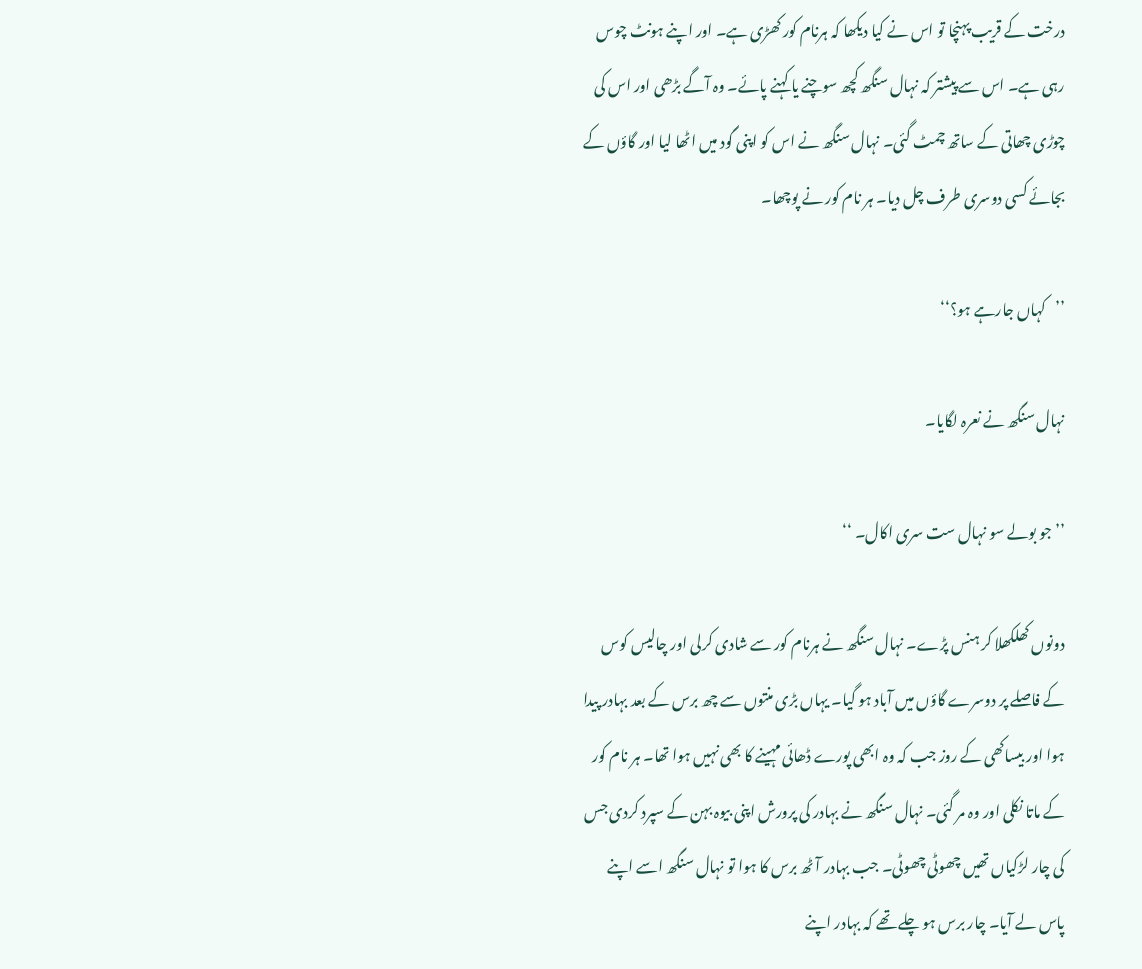درخت کے قریب پہنچا تو اس نے کیا دیکھا کہ ہرنام کور کھڑی ہے۔ اور اپنے ہونٹ چوس رہی ہے۔ اس سے پیشتر کہ نہال سنگھ کچھ سوچنے یا کہنے پائے۔ وہ آگے بڑھی اور اس کی چوڑی چھاتی کے ساتھ چمٹ گئی۔ نہال سنگھ نے اس کو اپنی گود میں اٹھا لیا اور گاؤں کے بجائے کسی دوسری طرف چل دیا۔ ہر نام کور نے پوچھا۔

’’کہاں جارہے ہو؟‘‘

نہال سنگھ نے نعرہ لگایا۔

’’جو بولے سو نہال ست سری اکال۔ ‘‘

دونوں کھلکھلا کر ہنس پڑے۔ نہال سنگھ نے ہرنام کور سے شادی کرلی اور چالیس کوس کے فاصلے پر دوسرے گاؤں میں آباد ہو گیا۔ یہاں بڑی منتوں سے چھ برس کے بعد بہادر پیدا ہوا اور بیساکھی کے روز جب کہ وہ ابھی پورے ڈھائی مہینے کا بھی نہیں ہوا تھا۔ ہر نام کور کے ماتا نکلی اور وہ مر گئی۔ نہال سنگھ نے بہادر کی پرورش اپنی بیوہ بہن کے سپرد کردی جس کی چار لڑکیاں تھیں چھوٹی چھوٹی۔ جب بہادر آٹھ برس کا ہوا تو نہال سنگھ اسے اپنے پاس لے آیا۔ چار برس ہو چلے تھے کہ بہادر اپنے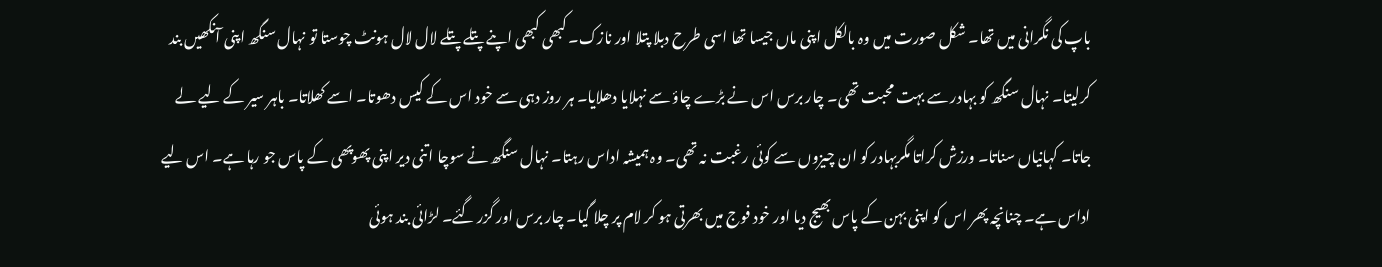باپ کی نگرانی میں تھا۔ شکل صورت میں وہ بالکل اپنی ماں جیسا تھا اسی طرح دبلا پتلا اور نازک۔ کبھی کبھی اپنے پتلے پتلے لال لال ہونٹ چوستا تو نہال سنگھ اپنی آنکھیں بند کرلیتا۔ نہال سنگھ کو بہادر سے بہت محبت تھی۔ چار برس اس نے بڑے چاؤ سے نہلایا دھلایا۔ ہر روز دہی سے خود اس کے کیس دھوتا۔ اسے کھلاتا۔ باہر سیر کے لیے لے جاتا۔ کہانیاں سناتا۔ ورزش کراتا مگربہادر کو ان چیزوں سے کوئی رغبت نہ تھی۔ وہ ہمیشہ اداس رہتا۔ نہال سنگھ نے سوچا اتنی دیر اپنی پھوپھی کے پاس جو رہا ہے۔ اس لیے اداس ہے۔ چنانچہ پھر اس کو اپنی بہن کے پاس بھیج دیا اور خود فوج میں بھرتی ہو کر لام پر چلا گیا۔ چار برس اور گزر گئے۔ لڑائی بند ہوئی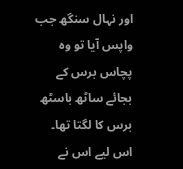اور نہال سنگھ جب واپس آیا تو وہ پچاس برس کے بجائے ساٹھ باسٹھ برس کا لگتا تھا۔ اس لیے اس نے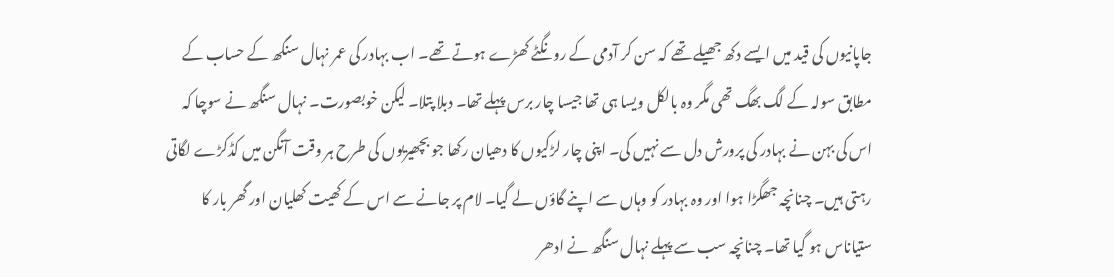جاپانیوں کی قید میں ایسے دکھ جھیلے تھے کہ سن کر آدمی کے رونگٹے کھڑے ہوتے تھے۔ اب بہادر کی عمر نہال سنگھ کے حساب کے مطابق سولہ کے لگ بھگ تھی مگر وہ بالکل ویسا ہی تھا جیسا چار برس پہلے تھا۔ دبلا پتلا۔ لیکن خوبصورت۔ نہال سنگھ نے سوچا کہ اس کی بہن نے بہادر کی پرورش دل سے نہیں کی۔ اپنی چار لڑکیوں کا دھیان رکھا جو بچھیریوں کی طرح ہر وقت آنگن میں کڈکڑے لگاتی رہتی ہیں۔ چنانچہ جھگڑا ہوا اور وہ بہادر کو وہاں سے اپنے گاؤں لے گیا۔ لام پر جانے سے اس کے کھیت کھلیان اور گھر بار کا ستیاناس ہو گیا تھا۔ چنانچہ سب سے پہلے نہال سنگھ نے ادھر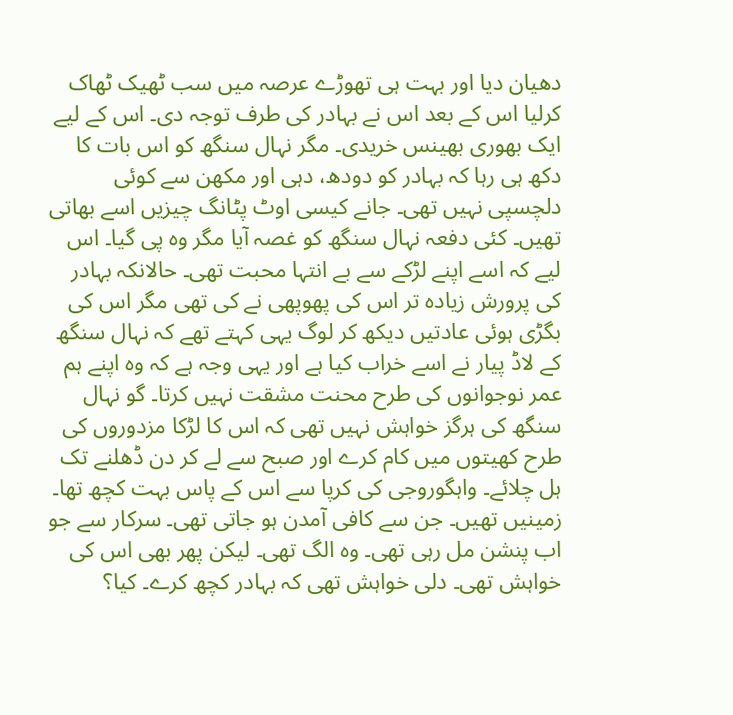دھیان دیا اور بہت ہی تھوڑے عرصہ میں سب ٹھیک ٹھاک کرلیا اس کے بعد اس نے بہادر کی طرف توجہ دی۔ اس کے لیے ایک بھوری بھینس خریدی۔ مگر نہال سنگھ کو اس بات کا دکھ ہی رہا کہ بہادر کو دودھ، دہی اور مکھن سے کوئی دلچسپی نہیں تھی۔ جانے کیسی اوٹ پٹانگ چیزیں اسے بھاتی تھیں۔ کئی دفعہ نہال سنگھ کو غصہ آیا مگر وہ پی گیا۔ اس لیے کہ اسے اپنے لڑکے سے بے انتہا محبت تھی۔ حالانکہ بہادر کی پرورش زیادہ تر اس کی پھوپھی نے کی تھی مگر اس کی بگڑی ہوئی عادتیں دیکھ کر لوگ یہی کہتے تھے کہ نہال سنگھ کے لاڈ پیار نے اسے خراب کیا ہے اور یہی وجہ ہے کہ وہ اپنے ہم عمر نوجوانوں کی طرح محنت مشقت نہیں کرتا۔ گو نہال سنگھ کی ہرگز خواہش نہیں تھی کہ اس کا لڑکا مزدوروں کی طرح کھیتوں میں کام کرے اور صبح سے لے کر دن ڈھلنے تک ہل چلائے۔ واہگوروجی کی کرپا سے اس کے پاس بہت کچھ تھا۔ زمینیں تھیں۔ جن سے کافی آمدن ہو جاتی تھی۔ سرکار سے جو اب پنشن مل رہی تھی۔ وہ الگ تھی۔ لیکن پھر بھی اس کی خواہش تھی۔ دلی خواہش تھی کہ بہادر کچھ کرے۔ کیا؟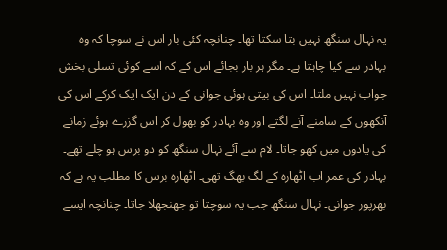یہ نہال سنگھ نہیں بتا سکتا تھا۔ چنانچہ کئی بار اس نے سوچا کہ وہ بہادر سے کیا چاہتا ہے۔ مگر ہر بار بجائے اس کے کہ اسے کوئی تسلی بخش جواب نہیں ملتا۔ اس کی بیتی ہوئی جوانی کے دن ایک ایک کرکے اس کی آنکھوں کے سامنے آنے لگتے اور وہ بہادر کو بھول کر اس گزرے ہوئے زمانے کی یادوں میں کھو جاتا۔ لام سے آئے نہال سنگھ کو دو برس ہو چلے تھے۔ بہادر کی عمر اب اٹھارہ کے لگ بھگ تھی۔ اٹھارہ برس کا مطلب یہ ہے کہ بھرپور جوانی۔ نہال سنگھ جب یہ سوچتا تو جھنجھلا جاتا۔ چنانچہ ایسے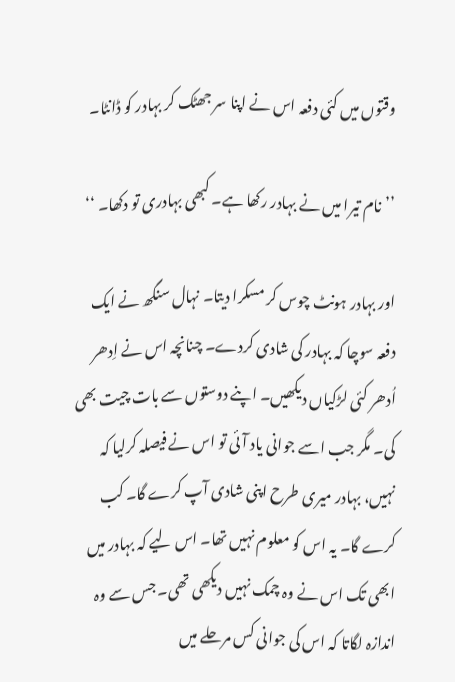وقتوں میں کئی دفعہ اس نے اپنا سر جھٹک کر بہادر کو ڈانٹا۔

’’نام تیرا میں نے بہادر رکھا ہے۔ کبھی بہادری تو دکھا۔ ‘‘

اور بہادر ہونٹ چوس کر مسکرا دیتا۔ نہال سنگھ نے ایک دفعہ سوچا کہ بہادر کی شادی کردے۔ چنانچہ اس نے اِدھر اُدھر کئی لڑکیاں دیکھیں۔ اپنے دوستوں سے بات چیت بھی کی۔ مگر جب اسے جوانی یاد آئی تو اس نے فیصلہ کرلیا کہ نہیں، بہادر میری طرح اپنی شادی آپ کرے گا۔ کب کرے گا۔ یہ اس کو معلوم نہیں تھا۔ اس لیے کہ بہادر میں ابھی تک اس نے وہ چمک نہیں دیکھی تھی۔ جس سے وہ اندازہ لگاتا کہ اس کی جوانی کس مرحلے میں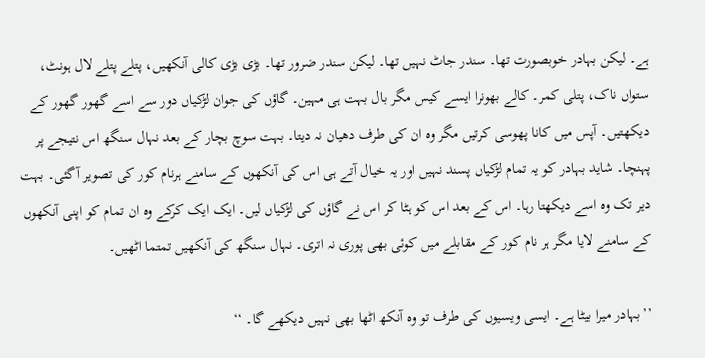ہے۔ لیکن بہادر خوبصورت تھا۔ سندر جاٹ نہیں تھا۔ لیکن سندر ضرور تھا۔ بڑی بڑی کالی آنکھیں، پتلے پتلے لال ہونٹ، ستواں ناک، پتلی کمر۔ کالے بھونرا ایسے کیس مگر بال بہت ہی مہین۔ گاؤں کی جوان لڑکیاں دور سے اسے گھور گھور کے دیکھتیں۔ آپس میں کانا پھوسی کرتیں مگر وہ ان کی طرف دھیان نہ دیتا۔ بہت سوچ بچار کے بعد نہال سنگھ اس نتیجے پر پہنچا۔ شاید بہادر کو یہ تمام لڑکیاں پسند نہیں اور یہ خیال آتے ہی اس کی آنکھوں کے سامنے ہرنام کور کی تصویر آگئی۔ بہت دیر تک وہ اسے دیکھتا رہا۔ اس کے بعد اس کو ہٹا کر اس نے گاؤں کی لڑکیاں لیں۔ ایک ایک کرکے وہ ان تمام کو اپنی آنکھوں کے سامنے لایا مگر ہر نام کور کے مقابلے میں کوئی بھی پوری نہ اتری۔ نہال سنگھ کی آنکھیں تمتما اٹھیں۔

’’بہادر میرا بیٹا ہے۔ ایسی ویسیوں کی طرف تو وہ آنکھ اٹھا بھی نہیں دیکھے گا۔ ‘‘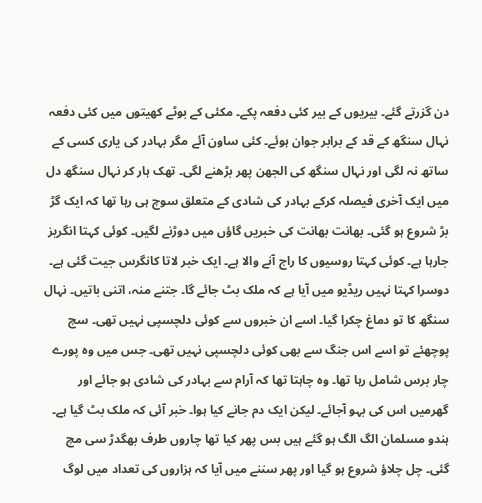دن گزرتے گئے۔ بیریوں کے بیر کئی دفعہ پکے۔ مکئی کے بوٹے کھیتوں میں کئی دفعہ نہال سنگھ کے قد کے برابر جوان ہوئے۔ کئی ساون آئے مگر بہادر کی یاری کسی کے ساتھ نہ لگی اور نہال سنگھ کی الجھن پھر بڑھنے لگی۔ تھک ہار کر نہال سنگھ دل میں ایک آخری فیصلہ کرکے بہادر کی شادی کے متعلق سوچ ہی رہا تھا کہ ایک گڑ بڑ شروع ہو گئی۔ بھانت بھانت کی خبریں گاؤں میں دوڑنے لگیں۔ کوئی کہتا انگریز جارہا ہے۔ کوئی کہتا روسیوں کا راج آنے والا ہے۔ ایک خبر لاتا کانگرس جیت گئی ہے۔ دوسرا کہتا نہیں ریڈیو میں آیا ہے کہ ملک بٹ جائے گا۔ جتنے منہ، اتنی باتیں۔ نہال سنگھ کا تو دماغ چکرا گیا۔ اسے ان خبروں سے کوئی دلچسپی نہیں تھی۔ سچ پوچھئے تو اسے اس جنگ سے بھی کوئی دلچسپی نہیں تھی۔ جس میں وہ پورے چار برس شامل رہا تھا۔ وہ چاہتا تھا کہ آرام سے بہادر کی شادی ہو جائے اور گھرمیں اس کی بہو آجائے۔ لیکن ایک دم جانے کیا ہوا۔ خبر آئی کہ ملک بٹ گیا ہے۔ ہندو مسلمان الگ الگ ہو گئے ہیں بس پھر کیا تھا چاروں طرف بھگدڑ سی مچ گئی۔ چل چلاؤ شروع ہو گیا اور پھر سننے میں آیا کہ ہزاروں کی تعداد میں لوگ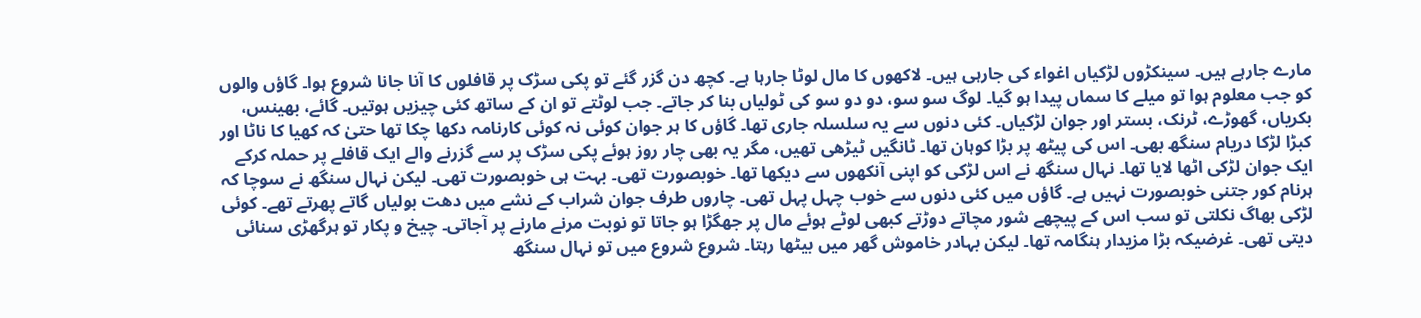مارے جارہے ہیں۔ سینکڑوں لڑکیاں اغواء کی جارہی ہیں۔ لاکھوں کا مال لوٹا جارہا ہے۔ کچھ دن گزر گئے تو پکی سڑک پر قافلوں کا آنا جانا شروع ہوا۔ گاؤں والوں کو جب معلوم ہوا تو میلے کا سماں پیدا ہو گیا۔ لوگ سو سو، دو دو سو کی ٹولیاں بنا کر جاتے۔ جب لوٹتے تو ان کے ساتھ کئی چیزیں ہوتیں۔ گائے، بھینس، بکریاں، گھوڑے، ٹرنک، بستر اور جوان لڑکیاں۔ کئی دنوں سے یہ سلسلہ جاری تھا۔ گاؤں کا ہر جوان کوئی نہ کوئی کارنامہ دکھا چکا تھا حتیٰ کہ کھیا کا ناٹا اور کبڑا لڑکا دریام سنگھ بھی۔ اس کی پیٹھ پر بڑا کوہان تھا۔ ٹانگیں ٹیڑھی تھیں، مگر یہ بھی چار روز ہوئے پکی سڑک پر سے گزرنے والے ایک قافلے پر حملہ کرکے ایک جوان لڑکی اٹھا لایا تھا۔ نہال سنگھ نے اس لڑکی کو اپنی آنکھوں سے دیکھا تھا۔ خوبصورت تھی۔ بہت ہی خوبصورت تھی۔ لیکن نہال سنگھ نے سوچا کہ ہرنام کور جتنی خوبصورت نہیں ہے۔ گاؤں میں کئی دنوں سے خوب چہل پہل تھی۔ چاروں طرف جوان شراب کے نشے میں دھت بولیاں گاتے پھرتے تھے۔ کوئی لڑکی بھاگ نکلتی تو سب اس کے پیچھے شور مچاتے دوڑتے کبھی لوٹے ہوئے مال پر جھگڑا ہو جاتا تو نوبت مرنے مارنے پر آجاتی۔ چیخ و پکار تو ہرگھڑی سنائی دیتی تھی۔ غرضیکہ بڑا مزیدار ہنگامہ تھا۔ لیکن بہادر خاموش گھر میں بیٹھا رہتا۔ شروع شروع میں تو نہال سنگھ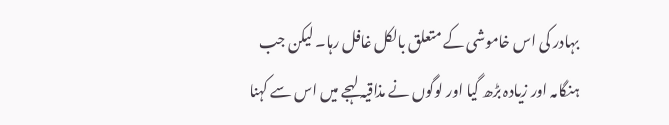بہادر کی اس خاموشی کے متعلق بالکل غافل رہا۔ لیکن جب ہنگامہ اور زیادہ بڑھ گیا اور لوگوں نے مذاقیہ لہجے میں اس سے کہنا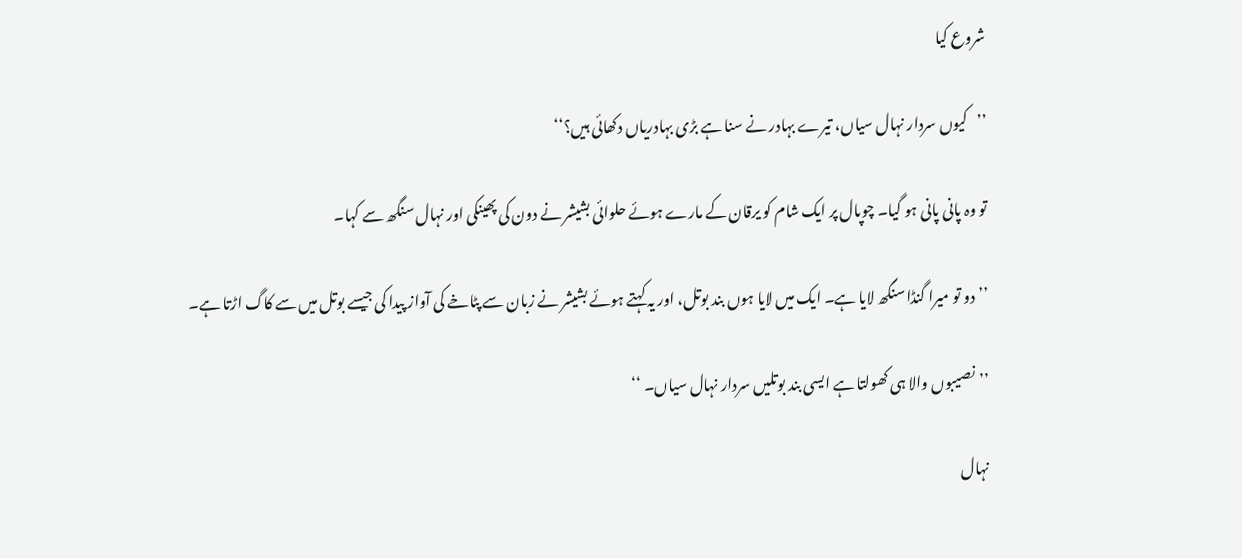شروع کیا

’’کیوں سردار نہال سیاں، تیرے بہادر نے سنا ہے بڑی بہادریاں دکھائی ہیں؟‘‘

تو وہ پانی پانی ہو گیا۔ چوپال پر ایک شام کو یرقان کے مارے ہوئے حلوائی بشیشر نے دون کی پھینکی اور نہال سنگھ سے کہا۔

’’دو تو میرا گنڈا سنگھ لایا ہے۔ ایک میں لایا ہوں بند بوتل، اور یہ کہتے ہوئے بشیشر نے زبان سے پٹاخے کی آواز پیدا کی جیسے بوتل میں سے کاگ اڑتا ہے۔

’’نصیبوں والا ہی کھولتا ہے ایسی بند بوتلیں سردار نہال سیاں۔ ‘‘

نہال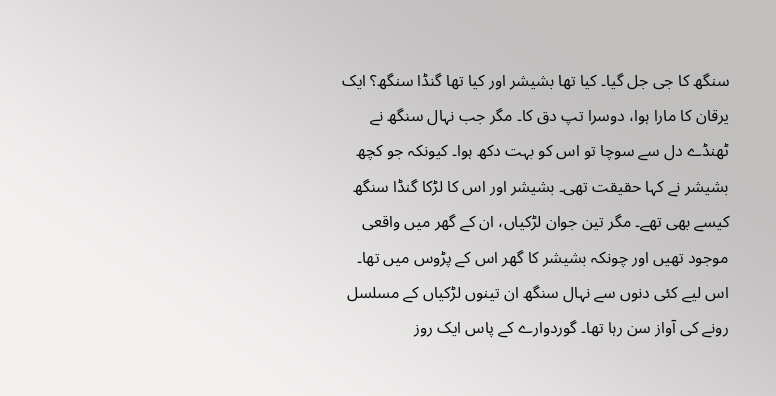سنگھ کا جی جل گیا۔ کیا تھا بشیشر اور کیا تھا گنڈا سنگھ؟ ایک یرقان کا مارا ہوا، دوسرا تپ دق کا۔ مگر جب نہال سنگھ نے ٹھنڈے دل سے سوچا تو اس کو بہت دکھ ہوا۔ کیونکہ جو کچھ بشیشر نے کہا حقیقت تھی۔ بشیشر اور اس کا لڑکا گنڈا سنگھ کیسے بھی تھے۔ مگر تین جوان لڑکیاں، ان کے گھر میں واقعی موجود تھیں اور چونکہ بشیشر کا گھر اس کے پڑوس میں تھا۔ اس لیے کئی دنوں سے نہال سنگھ ان تینوں لڑکیاں کے مسلسل رونے کی آواز سن رہا تھا۔ گوردوارے کے پاس ایک روز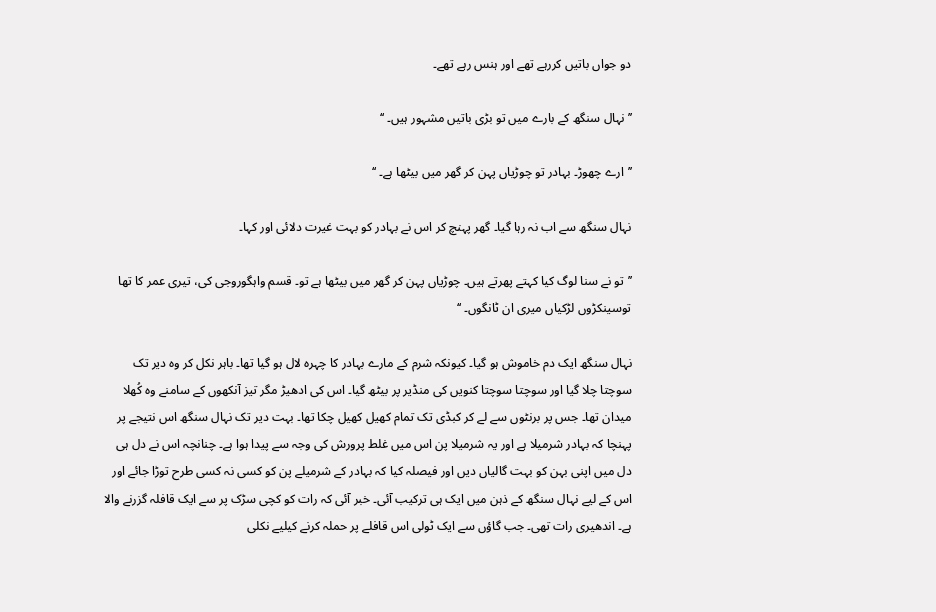دو جواں باتیں کررہے تھے اور ہنس رہے تھے۔

’’نہال سنگھ کے بارے میں تو بڑی باتیں مشہور ہیں۔ ‘‘

’’ارے چھوڑ۔ بہادر تو چوڑیاں پہن کر گھر میں بیٹھا ہے۔ ‘‘

نہال سنگھ سے اب نہ رہا گیا۔ گھر پہنچ کر اس نے بہادر کو بہت غیرت دلائی اور کہا۔

’’تو نے سنا لوگ کیا کہتے پھرتے ہیں۔ چوڑیاں پہن کر گھر میں بیٹھا ہے تو۔ قسم واہگوروجی کی، تیری عمر کا تھا توسینکڑوں لڑکیاں میری ان ٹانگوں۔ ‘‘

نہال سنگھ ایک دم خاموش ہو گیا۔ کیونکہ شرم کے مارے بہادر کا چہرہ لال ہو گیا تھا۔ باہر نکل کر وہ دیر تک سوچتا چلا گیا اور سوچتا سوچتا کنویں کی منڈیر پر بیٹھ گیا۔ اس کی ادھیڑ مگر تیز آنکھوں کے سامنے وہ کُھلا میدان تھا۔ جس پر برنٹوں سے لے کر کبڈی تک تمام کھیل کھیل چکا تھا۔ بہت دیر تک نہال سنگھ اس نتیجے پر پہنچا کہ بہادر شرمیلا ہے اور یہ شرمیلا پن اس میں غلط پرورش کی وجہ سے پیدا ہوا ہے۔ چنانچہ اس نے دل ہی دل میں اپنی بہن کو بہت گالیاں دیں اور فیصلہ کیا کہ بہادر کے شرمیلے پن کو کسی نہ کسی طرح توڑا جائے اور اس کے لیے نہال سنگھ کے ذہن میں ایک ہی ترکیب آئی۔ خبر آئی کہ رات کو کچی سڑک پر سے ایک قافلہ گزرنے والا ہے۔ اندھیری رات تھی۔ جب گاؤں سے ایک ٹولی اس قافلے پر حملہ کرنے کیلیے نکلی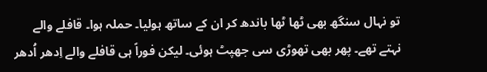تو نہال سنگھ بھی ٹھا ٹھا باندھ کر ان کے ساتھ ہولیا۔ حملہ ہوا۔ قافلے والے نہتے تھے۔ پھر بھی تھوڑی سی جھپٹ ہوئی۔ لیکن فوراً ہی قافلے والے اِدھر اُدھر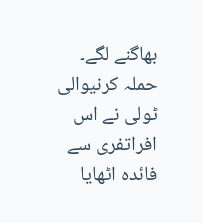بھاگنے لگے۔ حملہ کرنیوالی ٹولی نے اس افراتفری سے فائدہ اٹھایا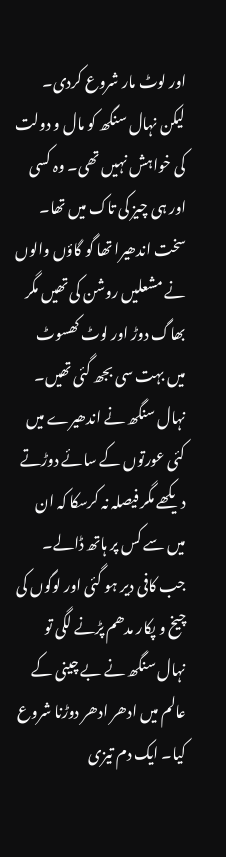اور لوٹ مار شروع کردی۔ لیکن نہال سنگھ کو مال و دولت کی خواہش نہیں تھی۔ وہ کسی اور ہی چیز کی تاک میں تھا۔ سخت اندھیرا تھا گو گاؤں والوں نے مشعلیں روشن کی تھیں مگر بھاگ دوڑ اور لوٹ کھسوٹ میں بہت سی بجھ گئی تھیں۔ نہال سنگھ نے اندھیرے میں کئی عورتوں کے سائے دوڑتے دیکھے مگر فیصلہ نہ کرسکا کہ ان میں سے کس پر ہاتھ ڈالے۔ جب کافی دیر ہو گئی اور لوگوں کی چیخ و پکار مدھم پڑنے لگی تو نہال سنگھ نے بے چینی کے عالم میں ادھر ادھر دوڑنا شروع کیا۔ ایک دم تیزی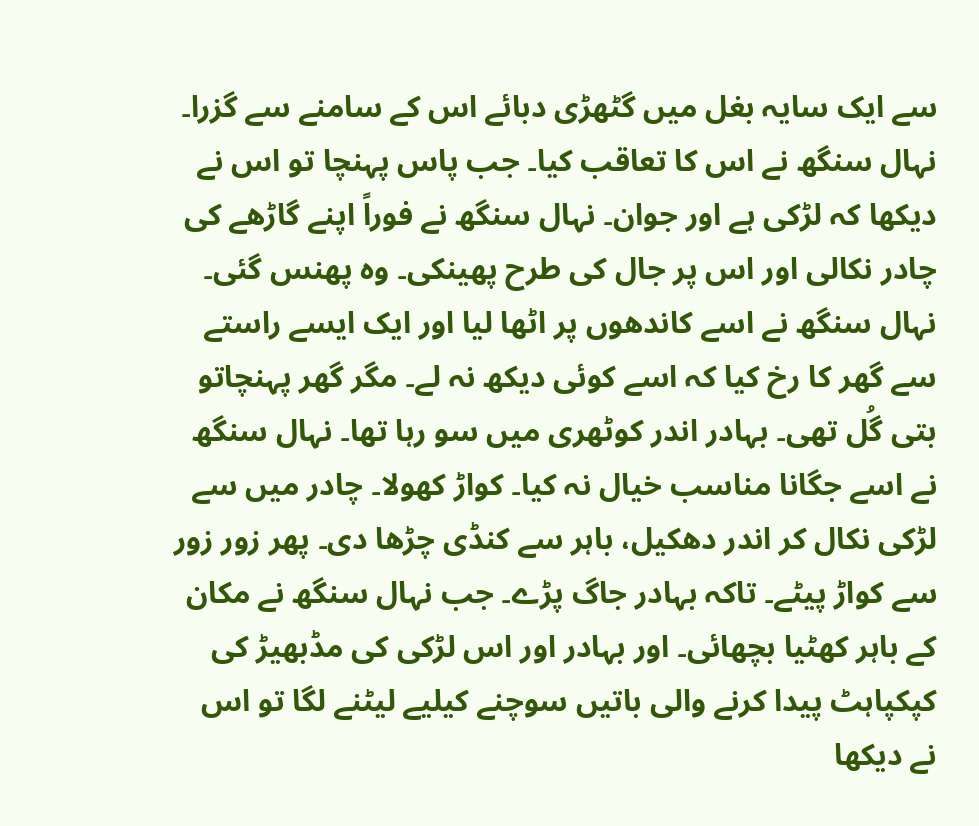سے ایک سایہ بغل میں گٹھڑی دبائے اس کے سامنے سے گزرا۔ نہال سنگھ نے اس کا تعاقب کیا۔ جب پاس پہنچا تو اس نے دیکھا کہ لڑکی ہے اور جوان۔ نہال سنگھ نے فوراً اپنے گاڑھے کی چادر نکالی اور اس پر جال کی طرح پھینکی۔ وہ پھنس گئی۔ نہال سنگھ نے اسے کاندھوں پر اٹھا لیا اور ایک ایسے راستے سے گھر کا رخ کیا کہ اسے کوئی دیکھ نہ لے۔ مگر گھر پہنچاتو بتی گُل تھی۔ بہادر اندر کوٹھری میں سو رہا تھا۔ نہال سنگھ نے اسے جگانا مناسب خیال نہ کیا۔ کواڑ کھولا۔ چادر میں سے لڑکی نکال کر اندر دھکیل، باہر سے کنڈی چڑھا دی۔ پھر زور زور سے کواڑ پیٹے۔ تاکہ بہادر جاگ پڑے۔ جب نہال سنگھ نے مکان کے باہر کھٹیا بچھائی۔ اور بہادر اور اس لڑکی کی مڈبھیڑ کی کپکپاہٹ پیدا کرنے والی باتیں سوچنے کیلیے لیٹنے لگا تو اس نے دیکھا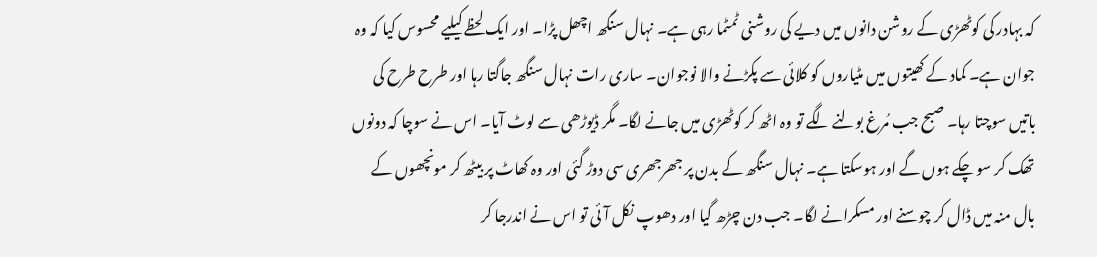کہ بہادر کی کوٹھڑی کے روشن دانوں میں دیے کی روشنی ٹمٹما رہی ہے۔ نہال سنگھ اچھل پڑا۔ اور ایک لحظے کیلیے محسوس کیا کہ وہ جوان ہے۔ کماد کے کھیتوں میں مٹیاروں کو کلائی سے پکڑنے والا نوجوان۔ ساری رات نہال سنگھ جاگتا رہا اور طرح طرح کی باتیں سوچتا رہا۔ صبح جب مُرغ بولنے لگے تو وہ اٹھ کر کوٹھڑی میں جانے لگا۔ مگر ڈیوڑھی سے لوٹ آیا۔ اس نے سوچا کہ دونوں تھک کر سو چکے ہوں گے اور ہوسکتا ہے۔ نہال سنگھ کے بدن پر جھرجھری سی دوڑ گئی اور وہ کھاٹ پر بیٹھ کر مونچھوں کے بال منہ میں ڈال کر چوسنے اور مسکرانے لگا۔ جب دن چڑھ گیا اور دھوپ نکل آئی تو اس نے اندرجا کر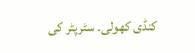کنڈی کھولی۔ سٹرپٹر کی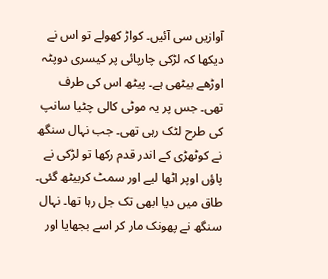آوازیں سی آئیں۔ کواڑ کھولے تو اس نے دیکھا کہ لڑکی چارپائی پر کیسری دوپٹہ اوڑھے بیٹھی ہے۔ پیٹھ اس کی طرف تھی۔ جس پر یہ موٹی کالی چٹیا سانپ کی طرح لٹک رہی تھی۔ جب نہال سنگھ نے کوٹھڑی کے اندر قدم رکھا تو لڑکی نے پاؤں اوپر اٹھا لیے اور سمٹ کربیٹھ گئی۔ طاق میں دیا ابھی تک جل رہا تھا۔ نہال سنگھ نے پھونک مار کر اسے بجھایا اور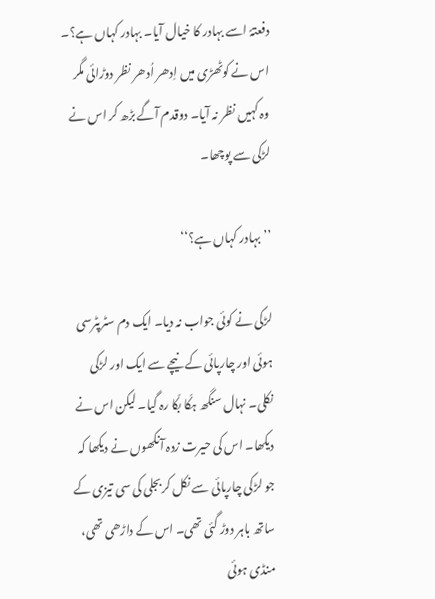دفعتہً اسے بہادر کا خیال آیا۔ بہادر کہاں ہے؟۔ اس نے کوٹھڑی میں اِدھر اُدھر نظر دوڑائی مگر وہ کہیں نظر نہ آیا۔ دوقدم آگے بڑھ کر اس نے لڑکی سے پوچھا۔

’’بہادر کہاں ہے؟‘‘

لڑکی نے کوئی جواب نہ دیا۔ ایک دم سٹرپٹرسی ہوئی اور چارپائی کے نیچے سے ایک اور لڑکی نکلی۔ نہال سنگھ ہکّا بکّا رہ گیا۔ لیکن اس نے دیکھا۔ اس کی حیرت زدہ آنکھوں نے دیکھا کہ جو لڑکی چارپائی سے نکل کربجلی کی سی تیزی کے ساتھ باہر دوڑ گئی تھی۔ اس کے داڑھی تھی، منڈی ہوئی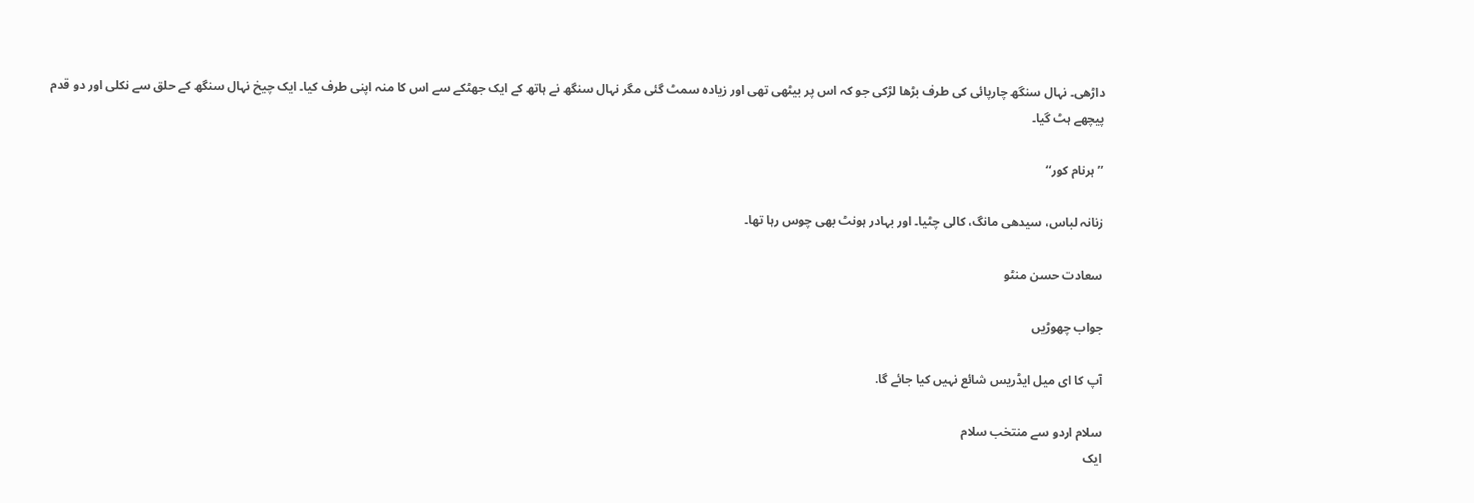داڑھی۔ نہال سنگھ چارپائی کی طرف بڑھا لڑکی جو کہ اس پر بیٹھی تھی اور زیادہ سمٹ گئی مگر نہال سنگھ نے ہاتھ کے ایک جھٹکے سے اس کا منہ اپنی طرف کیا۔ ایک چیخ نہال سنگھ کے حلق سے نکلی اور دو قدم پیچھے ہٹ گیا۔

’’ہرنام کور‘‘

زنانہ لباس، سیدھی مانگ، کالی چٹیا۔ اور بہادر ہونٹ بھی چوس رہا تھا۔

سعادت حسن منٹو

جواب چھوڑیں

آپ کا ای میل ایڈریس شائع نہیں کیا جائے گا.

سلام اردو سے منتخب سلام
ایک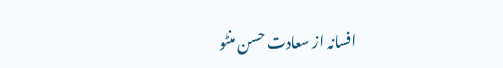افسانہ از سعادت حسن منٹو